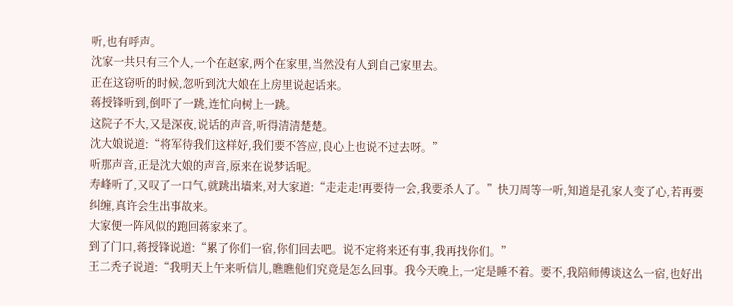听,也有呼声。
沈家一共只有三个人,一个在赵家,两个在家里,当然没有人到自己家里去。
正在这窃听的时候,忽听到沈大娘在上房里说起话来。
蒋授锋听到,倒吓了一跳,连忙向树上一跳。
这院子不大,又是深夜,说话的声音,听得清清楚楚。
沈大娘说道:“将军待我们这样好,我们要不答应,良心上也说不过去呀。”
听那声音,正是沈大娘的声音,原来在说梦话呢。
寿峰听了,又叹了一口气,就跳出墙来,对大家道:“走走走!再要待一会,我要杀人了。”快刀周等一听,知道是孔家人变了心,若再要纠缠,真许会生出事故来。
大家便一阵风似的跑回蒋家来了。
到了门口,蒋授锋说道:“累了你们一宿,你们回去吧。说不定将来还有事,我再找你们。”
王二秃子说道:“我明天上午来听信儿,瞧瞧他们究竟是怎么回事。我今天晚上,一定是睡不着。要不,我陪师傅谈这么一宿,也好出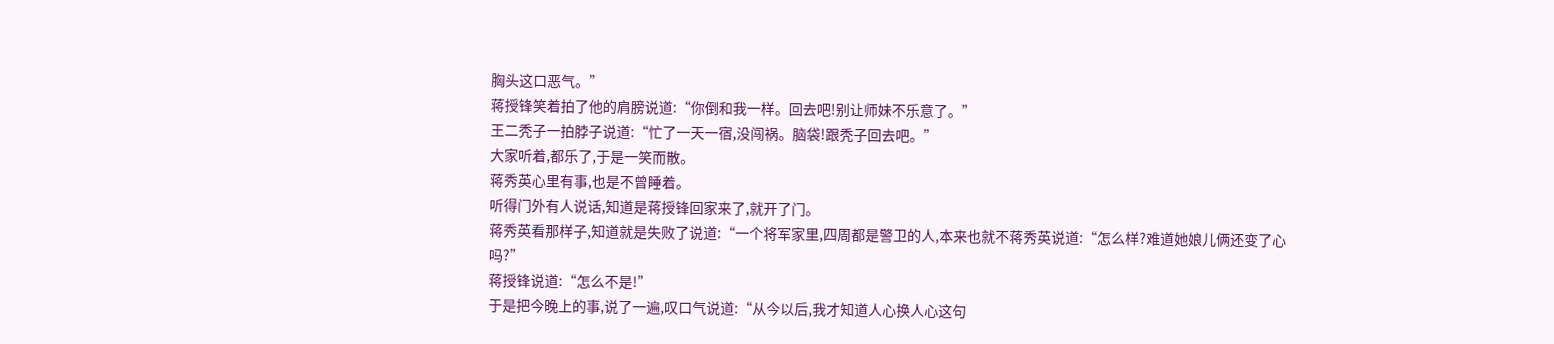胸头这口恶气。”
蒋授锋笑着拍了他的肩膀说道:“你倒和我一样。回去吧!别让师妹不乐意了。”
王二秃子一拍脖子说道:“忙了一天一宿,没闯祸。脑袋!跟秃子回去吧。”
大家听着,都乐了,于是一笑而散。
蒋秀英心里有事,也是不曾睡着。
听得门外有人说话,知道是蒋授锋回家来了,就开了门。
蒋秀英看那样子,知道就是失败了说道:“一个将军家里,四周都是警卫的人,本来也就不蒋秀英说道:“怎么样?难道她娘儿俩还变了心吗?”
蒋授锋说道:“怎么不是!”
于是把今晚上的事,说了一遍,叹口气说道:“从今以后,我才知道人心换人心这句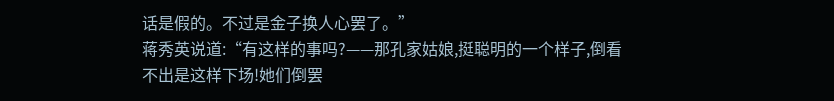话是假的。不过是金子换人心罢了。”
蒋秀英说道:“有这样的事吗?——那孔家姑娘,挺聪明的一个样子,倒看不出是这样下场!她们倒罢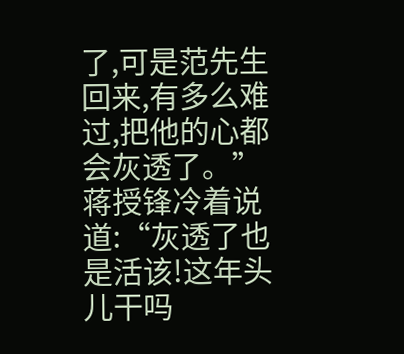了,可是范先生回来,有多么难过,把他的心都会灰透了。”
蒋授锋冷着说道:“灰透了也是活该!这年头儿干吗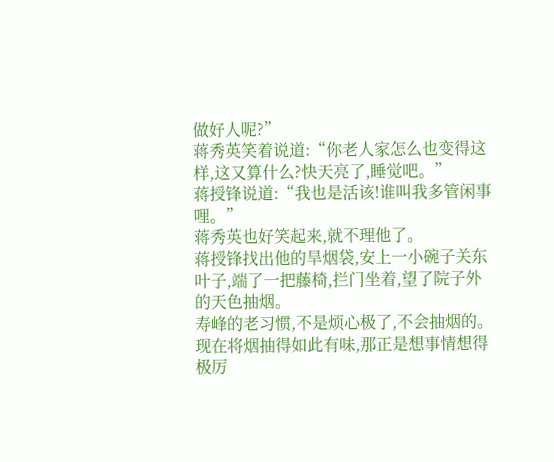做好人呢?”
蒋秀英笑着说道:“你老人家怎么也变得这样,这又算什么?快天亮了,睡觉吧。”
蒋授锋说道:“我也是活该!谁叫我多管闲事哩。”
蒋秀英也好笑起来,就不理他了。
蒋授锋找出他的旱烟袋,安上一小碗子关东叶子,端了一把藤椅,拦门坐着,望了院子外的天色抽烟。
寿峰的老习惯,不是烦心极了,不会抽烟的。现在将烟抽得如此有味,那正是想事情想得极厉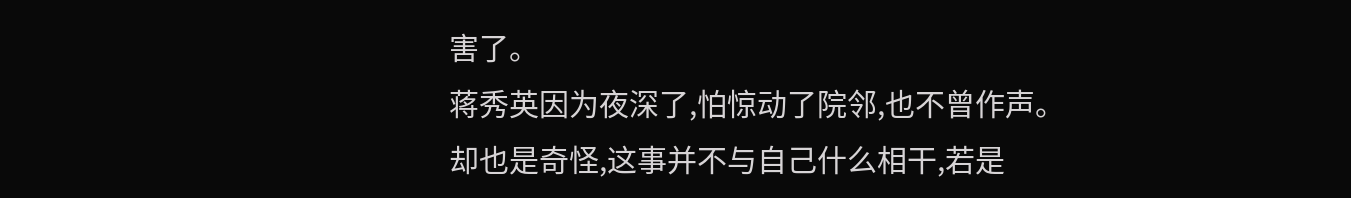害了。
蒋秀英因为夜深了,怕惊动了院邻,也不曾作声。
却也是奇怪,这事并不与自己什么相干,若是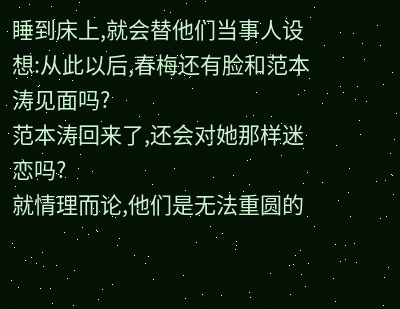睡到床上,就会替他们当事人设想:从此以后,春梅还有脸和范本涛见面吗?
范本涛回来了,还会对她那样迷恋吗?
就情理而论,他们是无法重圆的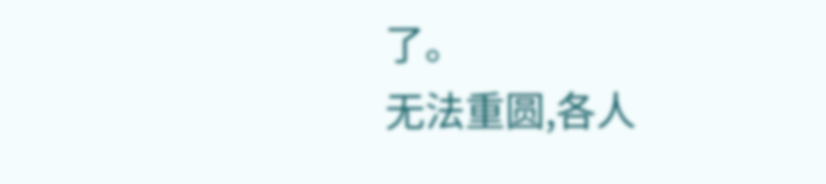了。
无法重圆,各人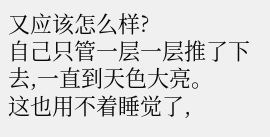又应该怎么样?
自己只管一层一层推了下去,一直到天色大亮。
这也用不着睡觉了,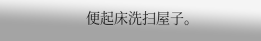便起床洗扫屋子。